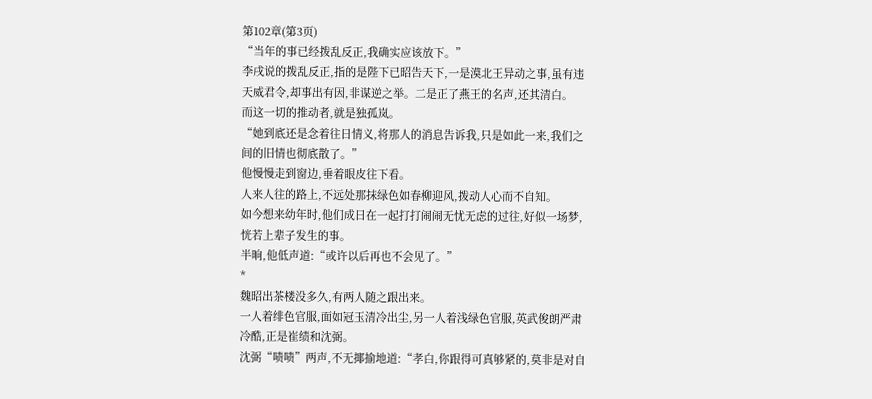第102章(第3页)
“当年的事已经拨乱反正,我确实应该放下。”
李戌说的拨乱反正,指的是陛下已昭告天下,一是漠北王异动之事,虽有违天威君令,却事出有因,非谋逆之举。二是正了燕王的名声,还其清白。
而这一切的推动者,就是独孤岚。
“她到底还是念着往日情义,将那人的消息告诉我,只是如此一来,我们之间的旧情也彻底散了。”
他慢慢走到窗边,垂着眼皮往下看。
人来人往的路上,不远处那抹绿色如春柳迎风,拨动人心而不自知。
如今想来幼年时,他们成日在一起打打闹闹无忧无虑的过往,好似一场梦,恍若上辈子发生的事。
半晌,他低声道:“或许以后再也不会见了。”
*
魏昭出茶楼没多久,有两人随之跟出来。
一人着绯色官服,面如冠玉清冷出尘,另一人着浅绿色官服,英武俊朗严肃冷酷,正是崔绩和沈弼。
沈弼“啧啧”两声,不无揶揄地道:“孝白,你跟得可真够紧的,莫非是对自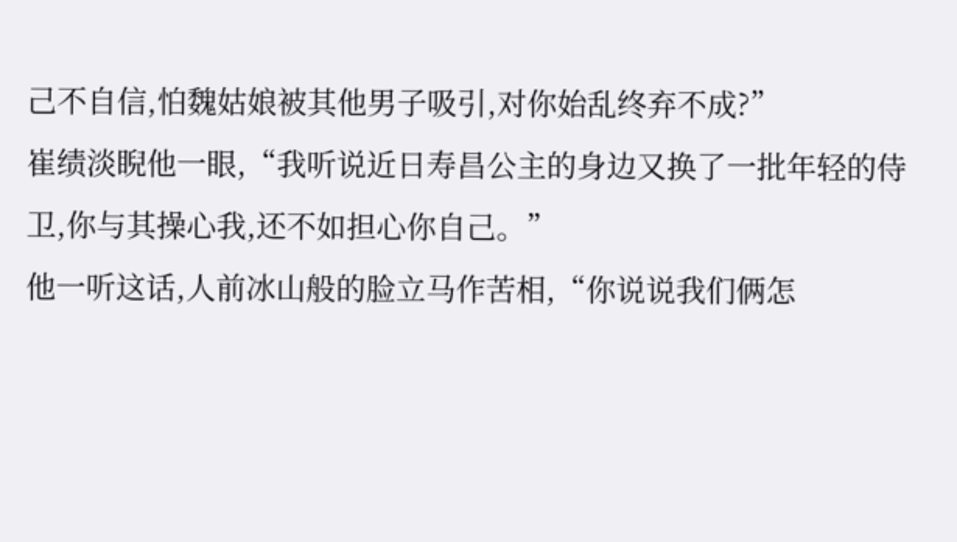己不自信,怕魏姑娘被其他男子吸引,对你始乱终弃不成?”
崔绩淡睨他一眼,“我听说近日寿昌公主的身边又换了一批年轻的侍卫,你与其操心我,还不如担心你自己。”
他一听这话,人前冰山般的脸立马作苦相,“你说说我们俩怎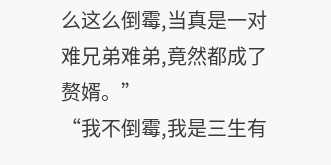么这么倒霉,当真是一对难兄弟难弟,竟然都成了赘婿。”
“我不倒霉,我是三生有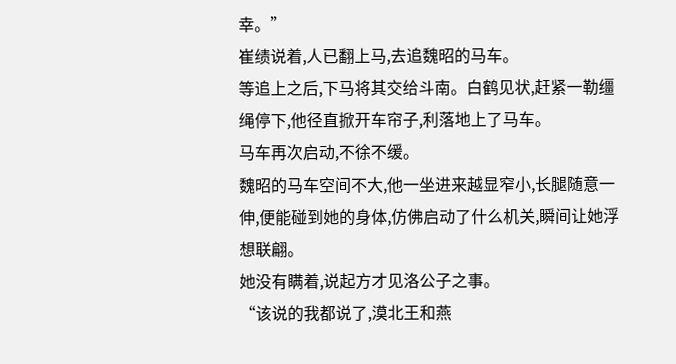幸。”
崔绩说着,人已翻上马,去追魏昭的马车。
等追上之后,下马将其交给斗南。白鹤见状,赶紧一勒缰绳停下,他径直掀开车帘子,利落地上了马车。
马车再次启动,不徐不缓。
魏昭的马车空间不大,他一坐进来越显窄小,长腿随意一伸,便能碰到她的身体,仿佛启动了什么机关,瞬间让她浮想联翩。
她没有瞒着,说起方才见洛公子之事。
“该说的我都说了,漠北王和燕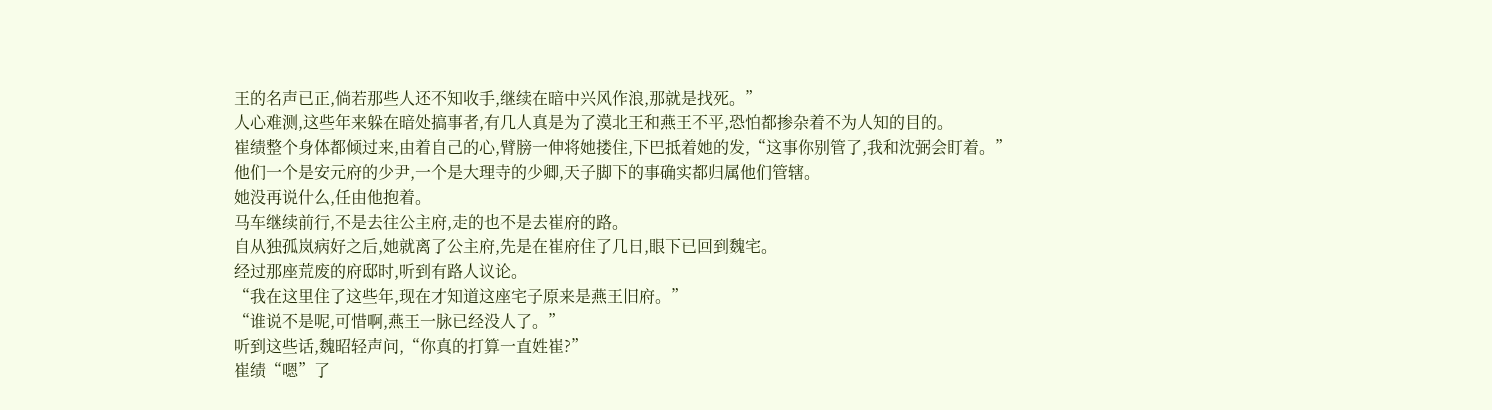王的名声已正,倘若那些人还不知收手,继续在暗中兴风作浪,那就是找死。”
人心难测,这些年来躲在暗处搞事者,有几人真是为了漠北王和燕王不平,恐怕都掺杂着不为人知的目的。
崔绩整个身体都倾过来,由着自己的心,臂膀一伸将她搂住,下巴抵着她的发,“这事你别管了,我和沈弼会盯着。”
他们一个是安元府的少尹,一个是大理寺的少卿,天子脚下的事确实都归属他们管辖。
她没再说什么,任由他抱着。
马车继续前行,不是去往公主府,走的也不是去崔府的路。
自从独孤岚病好之后,她就离了公主府,先是在崔府住了几日,眼下已回到魏宅。
经过那座荒废的府邸时,听到有路人议论。
“我在这里住了这些年,现在才知道这座宅子原来是燕王旧府。”
“谁说不是呢,可惜啊,燕王一脉已经没人了。”
听到这些话,魏昭轻声问,“你真的打算一直姓崔?”
崔绩“嗯”了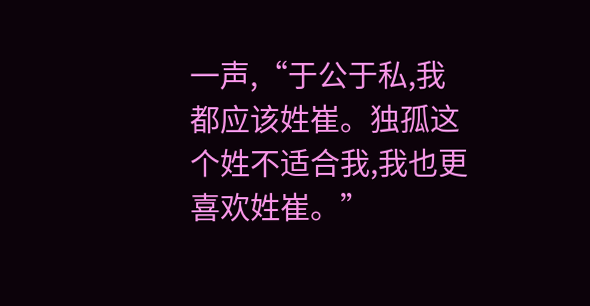一声,“于公于私,我都应该姓崔。独孤这个姓不适合我,我也更喜欢姓崔。”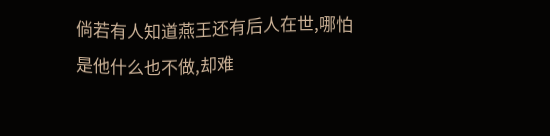倘若有人知道燕王还有后人在世,哪怕是他什么也不做,却难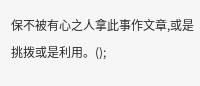保不被有心之人拿此事作文章,或是挑拨或是利用。();